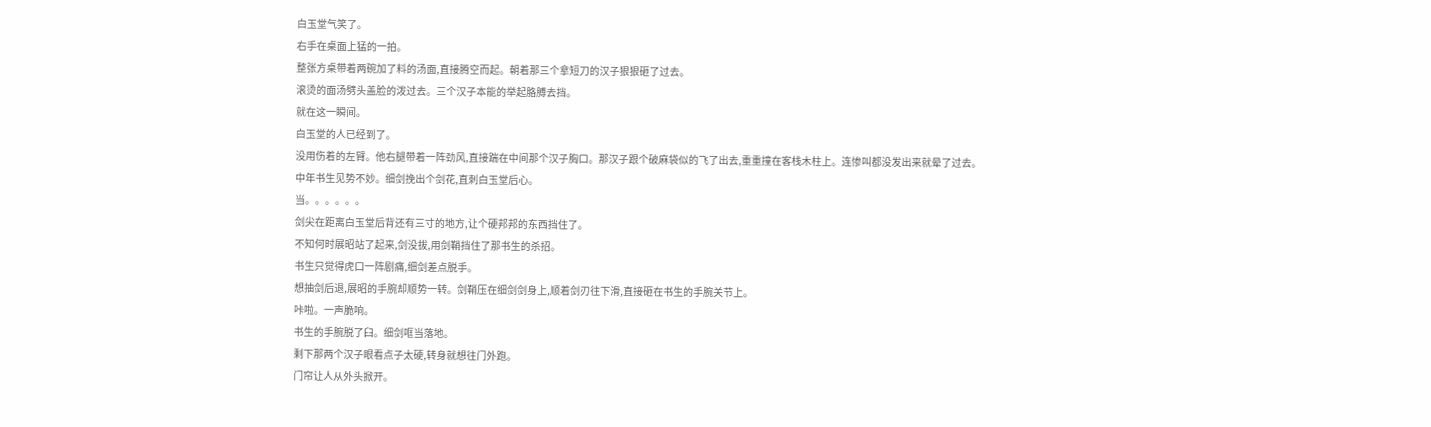白玉堂气笑了。
右手在桌面上猛的一拍。
整张方桌带着两碗加了料的汤面,直接腾空而起。朝着那三个拿短刀的汉子狠狠砸了过去。
滚烫的面汤劈头盖脸的泼过去。三个汉子本能的举起胳膊去挡。
就在这一瞬间。
白玉堂的人已经到了。
没用伤着的左臂。他右腿带着一阵劲风,直接踹在中间那个汉子胸口。那汉子跟个破麻袋似的飞了出去,重重撞在客栈木柱上。连惨叫都没发出来就晕了过去。
中年书生见势不妙。细剑挽出个剑花,直刺白玉堂后心。
当。。。。。。
剑尖在距离白玉堂后背还有三寸的地方,让个硬邦邦的东西挡住了。
不知何时展昭站了起来,剑没拔,用剑鞘挡住了那书生的杀招。
书生只觉得虎口一阵剧痛,细剑差点脱手。
想抽剑后退,展昭的手腕却顺势一转。剑鞘压在细剑剑身上,顺着剑刃往下滑,直接砸在书生的手腕关节上。
咔啦。一声脆响。
书生的手腕脱了臼。细剑哐当落地。
剩下那两个汉子眼看点子太硬,转身就想往门外跑。
门帘让人从外头掀开。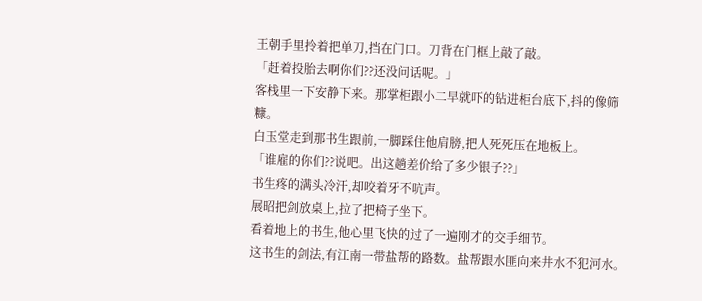王朝手里拎着把单刀,挡在门口。刀背在门框上敲了敲。
「赶着投胎去啊你们??还没问话呢。」
客栈里一下安静下来。那掌柜跟小二早就吓的钻进柜台底下,抖的像筛糠。
白玉堂走到那书生跟前,一脚踩住他肩膀,把人死死压在地板上。
「谁雇的你们??说吧。出这趟差价给了多少银子??」
书生疼的满头冷汗,却咬着牙不吭声。
展昭把剑放桌上,拉了把椅子坐下。
看着地上的书生,他心里飞快的过了一遍刚才的交手细节。
这书生的剑法,有江南一带盐帮的路数。盐帮跟水匪向来井水不犯河水。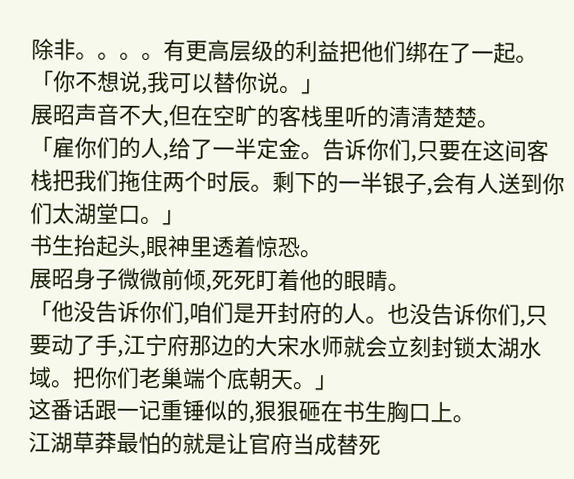除非。。。。有更高层级的利益把他们绑在了一起。
「你不想说,我可以替你说。」
展昭声音不大,但在空旷的客栈里听的清清楚楚。
「雇你们的人,给了一半定金。告诉你们,只要在这间客栈把我们拖住两个时辰。剩下的一半银子,会有人送到你们太湖堂口。」
书生抬起头,眼神里透着惊恐。
展昭身子微微前倾,死死盯着他的眼睛。
「他没告诉你们,咱们是开封府的人。也没告诉你们,只要动了手,江宁府那边的大宋水师就会立刻封锁太湖水域。把你们老巢端个底朝天。」
这番话跟一记重锤似的,狠狠砸在书生胸口上。
江湖草莽最怕的就是让官府当成替死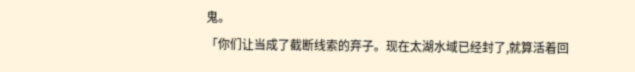鬼。
「你们让当成了截断线索的弃子。现在太湖水域已经封了,就算活着回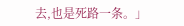去,也是死路一条。」